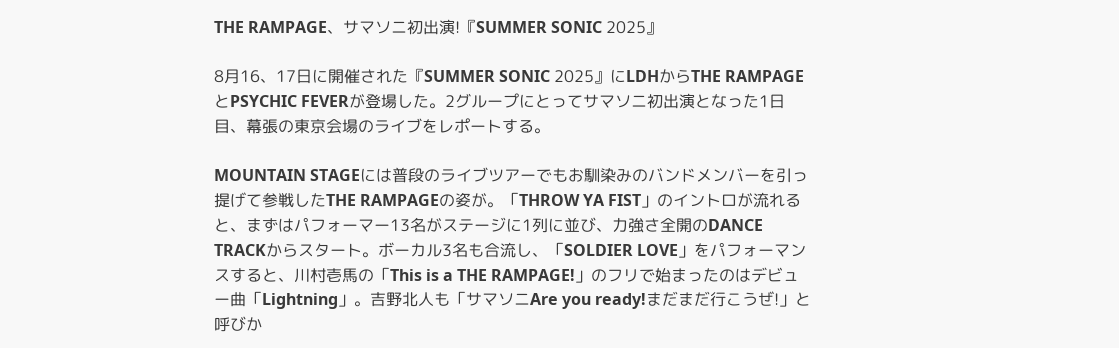THE RAMPAGE、サマソニ初出演!『SUMMER SONIC 2025』

8月16、17日に開催された『SUMMER SONIC 2025』にLDHからTHE RAMPAGEとPSYCHIC FEVERが登場した。2グループにとってサマソニ初出演となった1日目、幕張の東京会場のライブをレポートする。

MOUNTAIN STAGEには普段のライブツアーでもお馴染みのバンドメンバーを引っ提げて参戦したTHE RAMPAGEの姿が。「THROW YA FIST」のイントロが流れると、まずはパフォーマー13名がステージに1列に並び、力強さ全開のDANCE TRACKからスタート。ボーカル3名も合流し、「SOLDIER LOVE」をパフォーマンスすると、川村壱馬の「This is a THE RAMPAGE!」のフリで始まったのはデビュー曲「Lightning」。吉野北人も「サマソニAre you ready!まだまだ行こうぜ!」と呼びか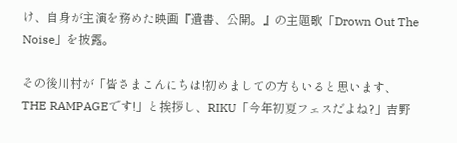け、自身が主演を務めた映画『遺書、公開。』の主題歌「Drown Out The Noise」を披露。

その後川村が「皆さまこんにちは!初めましての方もいると思います、THE RAMPAGEです!」と挨拶し、RIKU「今年初夏フェスだよね?」吉野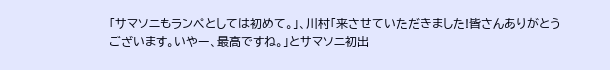「サマソニもランペとしては初めて。」、川村「来させていただきました!皆さんありがとうございます。いやー、最高ですね。」とサマソニ初出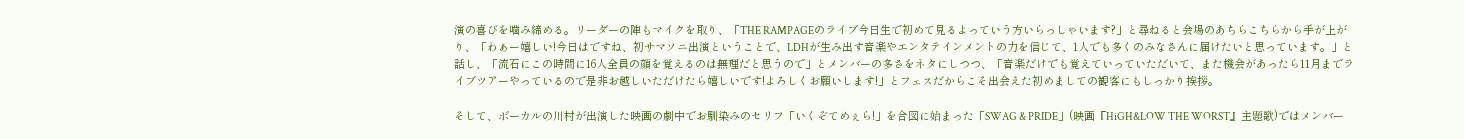演の喜びを噛み締める。リーダーの陣もマイクを取り、「THE RAMPAGEのライブ今日生で初めて見るよっていう方いらっしゃいます?」と尋ねると会場のあちらこちらから手が上がり、「わぁー嬉しい!今日はですね、初サマソニ出演ということで、LDHが生み出す音楽やエンタテインメントの力を信じて、1人でも多くのみなさんに届けたいと思っています。」と話し、「流石にこの時間に16人全員の顔を覚えるのは無理だと思うので」とメンバーの多さをネタにしつつ、「音楽だけでも覚えていっていただいて、また機会があったら11月までライブツアーやっているので是非お越しいただけたら嬉しいです!よろしくお願いします!」とフェスだからこそ出会えた初めましての観客にもしっかり挨拶。

そして、ボーカルの川村が出演した映画の劇中でお馴染みのセリフ「いくぞてめぇら!」を合図に始まった「SWAG & PRIDE」(映画『HiGH&LOW THE WORST』主題歌)ではメンバー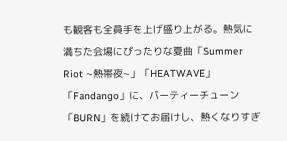も観客も全員手を上げ盛り上がる。熱気に満ちた会場にぴったりな夏曲「Summer Riot ~熱帯夜~」「HEATWAVE」「Fandango」に、パーティーチューン「BURN」を続けてお届けし、熱くなりすぎ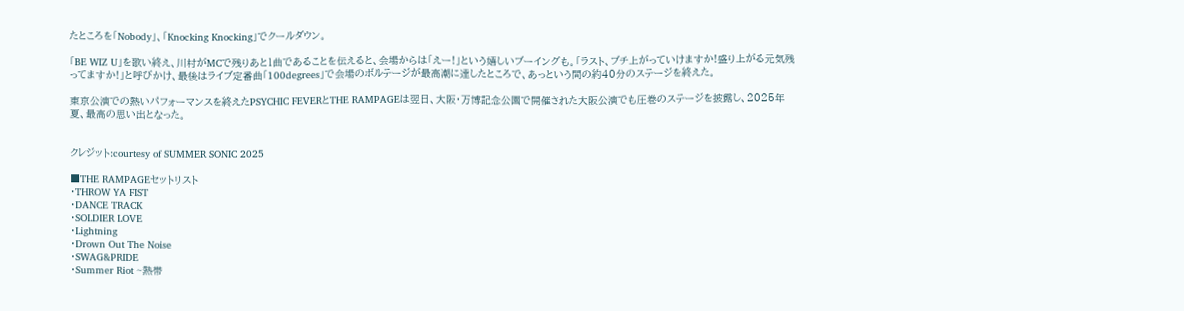たところを「Nobody」、「Knocking Knocking」でクールダウン。

「BE WIZ U」を歌い終え、川村がMCで残りあと1曲であることを伝えると、会場からは「えー!」という嬉しいブーイングも。「ラスト、ブチ上がっていけますか!盛り上がる元気残ってますか!」と呼びかけ、最後はライブ定番曲「100degrees」で会場のボルテージが最高潮に達したところで、あっという間の約40分のステージを終えた。

東京公演での熱いパフォーマンスを終えたPSYCHIC FEVERとTHE RAMPAGEは翌日、大阪・万博記念公園で開催された大阪公演でも圧巻のステージを披露し、2025年夏、最高の思い出となった。


クレジット:courtesy of SUMMER SONIC 2025

■THE RAMPAGEセットリスト
・THROW YA FIST
・DANCE TRACK
・SOLDIER LOVE
・Lightning
・Drown Out The Noise
・SWAG&PRIDE
・Summer Riot ~熱帯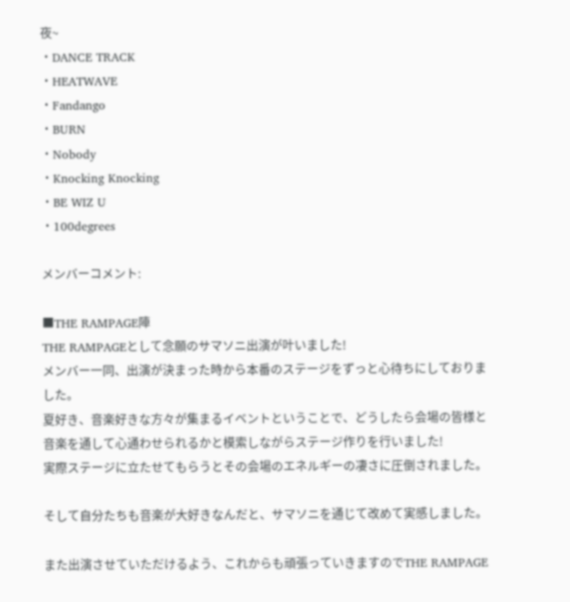夜~
・DANCE TRACK
・HEATWAVE
・Fandango
・BURN
・Nobody
・Knocking Knocking
・BE WIZ U
・100degrees

メンバーコメント:

■THE RAMPAGE陣
THE RAMPAGEとして念願のサマソニ出演が叶いました!
メンバー一同、出演が決まった時から本番のステージをずっと心待ちにしておりました。
夏好き、音楽好きな方々が集まるイベントということで、どうしたら会場の皆様と音楽を通して心通わせられるかと模索しながらステージ作りを行いました!
実際ステージに立たせてもらうとその会場のエネルギーの凄さに圧倒されました。

そして自分たちも音楽が大好きなんだと、サマソニを通じて改めて実感しました。

また出演させていただけるよう、これからも頑張っていきますのでTHE RAMPAGE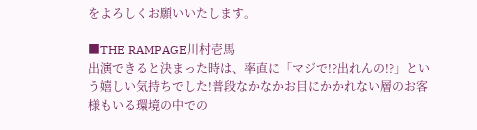をよろしくお願いいたします。

■THE RAMPAGE川村壱馬
出演できると決まった時は、率直に「マジで!?出れんの!?」という嬉しい気持ちでした!普段なかなかお目にかかれない層のお客様もいる環境の中での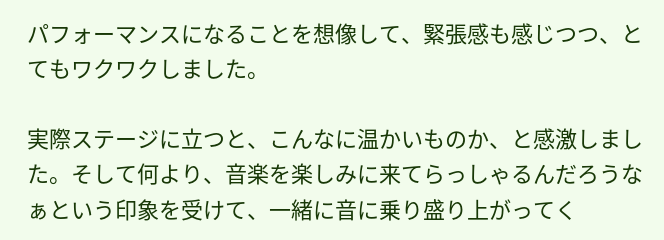パフォーマンスになることを想像して、緊張感も感じつつ、とてもワクワクしました。

実際ステージに立つと、こんなに温かいものか、と感激しました。そして何より、音楽を楽しみに来てらっしゃるんだろうなぁという印象を受けて、一緒に音に乗り盛り上がってく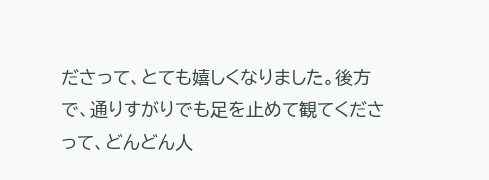ださって、とても嬉しくなりました。後方で、通りすがりでも足を止めて観てくださって、どんどん人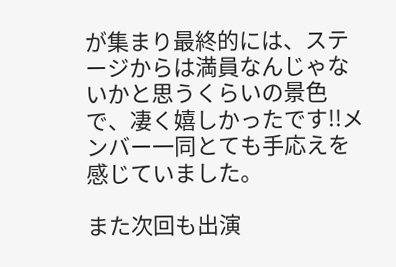が集まり最終的には、ステージからは満員なんじゃないかと思うくらいの景色で、凄く嬉しかったです!!メンバー一同とても手応えを感じていました。

また次回も出演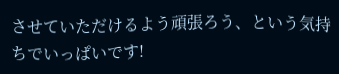させていただけるよう頑張ろう、という気持ちでいっぱいです!